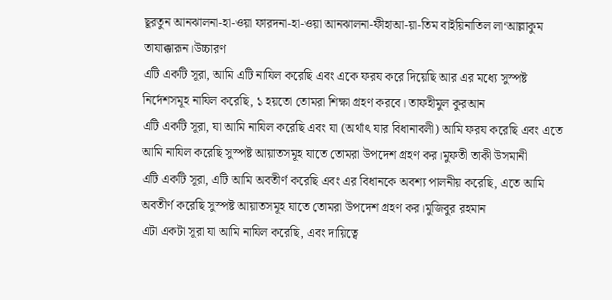ছূরতুন আনঝালনা-হা-ওয়া ফারদনা-হা-ওয়া আনঝালনা-ফীহাআ-য়া-তিম বাইয়িনাতিল লা‘আল্লাকুম তাযাক্কারূন।উচ্চারণ
এটি একটি সূরা, আমি এটি নাযিল করেছি এবং একে ফরয করে দিয়েছি আর এর মধ্যে সুস্পষ্ট নির্দেশসমূহ নাযিল করেছি, ১ হয়তো তোমরা শিক্ষা গ্রহণ করবে। তাফহীমুল কুরআন
এটি একটি সূরা, যা আমি নাযিল করেছি এবং যা (অর্থাৎ যার বিধানাবলী) আমি ফরয করেছি এবং এতে আমি নাযিল করেছি সুস্পষ্ট আয়াতসমূহ যাতে তোমরা উপদেশ গ্রহণ কর।মুফতী তাকী উসমানী
এটি একটি সূরা, এটি আমি অবতীর্ণ করেছি এবং এর বিধানকে অবশ্য পালনীয় করেছি, এতে আমি অবতীর্ণ করেছি সুস্পষ্ট আয়াতসমূহ যাতে তোমরা উপদেশ গ্রহণ কর।মুজিবুর রহমান
এটা একটা সূরা যা আমি নাযিল করেছি, এবং দায়িত্বে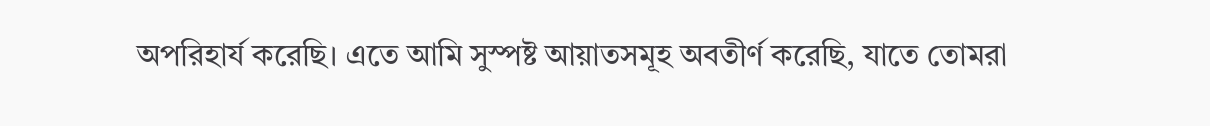অপরিহার্য করেছি। এতে আমি সুস্পষ্ট আয়াতসমূহ অবতীর্ণ করেছি, যাতে তোমরা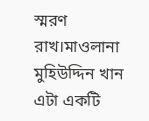স্মরণ রাখ।মাওলানা মুহিউদ্দিন খান
এটা একটি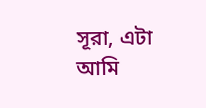সূরা, এটা আমি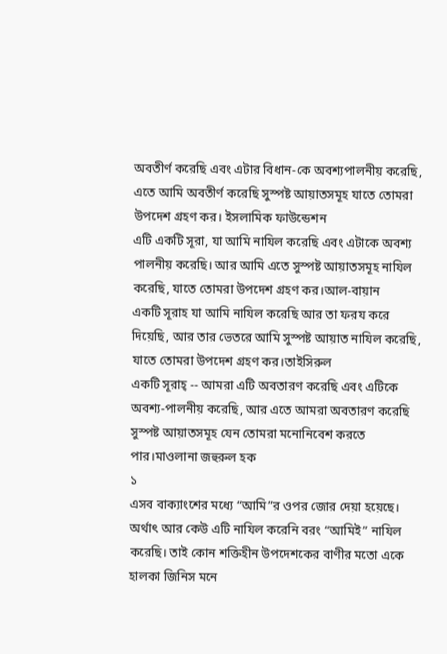অবতীর্ণ করেছি এবং এটার বিধান-কে অবশ্যপালনীয় করেছি, এতে আমি অবতীর্ণ করেছি সুস্পষ্ট আয়াতসমূহ যাতে তোমরা উপদেশ গ্রহণ কর। ইসলামিক ফাউন্ডেশন
এটি একটি সূরা, যা আমি নাযিল করেছি এবং এটাকে অবশ্য পালনীয় করেছি। আর আমি এতে সুস্পষ্ট আয়াতসমূহ নাযিল করেছি, যাতে তোমরা উপদেশ গ্রহণ কর।আল-বায়ান
একটি সূরাহ যা আমি নাযিল করেছি আর তা ফরয করে দিয়েছি, আর তার ভেতরে আমি সুস্পষ্ট আয়াত নাযিল করেছি, যাতে তোমরা উপদেশ গ্রহণ কর।তাইসিরুল
একটি সূরাহ্ -- আমরা এটি অবতারণ করেছি এবং এটিকে অবশ্য-পালনীয় করেছি, আর এতে আমরা অবতারণ করেছি সুস্পষ্ট আয়াতসমূহ যেন তোমরা মনোনিবেশ করতে পার।মাওলানা জহুরুল হক
১
এসব বাক্যাংশের মধ্যে “আমি”র ওপর জোর দেয়া হয়েছে। অর্থাৎ আর কেউ এটি নাযিল করেনি বরং “আমিই” নাযিল করেছি। তাই কোন শক্তিহীন উপদেশকের বাণীর মতো একে হালকা জিনিস মনে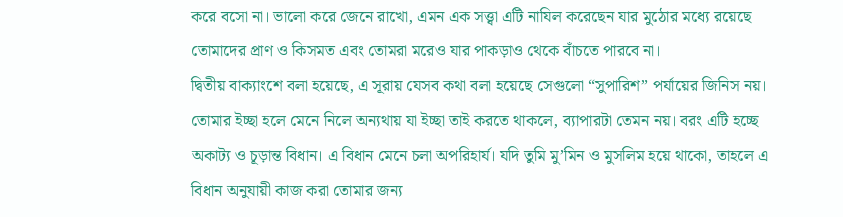করে বসো না। ভালো করে জেনে রাখো, এমন এক সত্ত্বা এটি নাযিল করেছেন যার মুঠোর মধ্যে রয়েছে তোমাদের প্রাণ ও কিসমত এবং তোমরা মরেও যার পাকড়াও থেকে বাঁচতে পারবে না।
দ্বিতীয় বাক্যাংশে বলা হয়েছে, এ সূরায় যেসব কথা বলা হয়েছে সেগুলো “সুপারিশ” পর্যায়ের জিনিস নয়। তোমার ইচ্ছা হলে মেনে নিলে অন্যথায় যা ইচ্ছা তাই করতে থাকলে, ব্যাপারটা তেমন নয়। বরং এটি হচ্ছে অকাট্য ও চূড়ান্ত বিধান। এ বিধান মেনে চলা অপরিহার্য। যদি তুমি মু’মিন ও মুসলিম হয়ে থাকো, তাহলে এ বিধান অনুযায়ী কাজ করা তোমার জন্য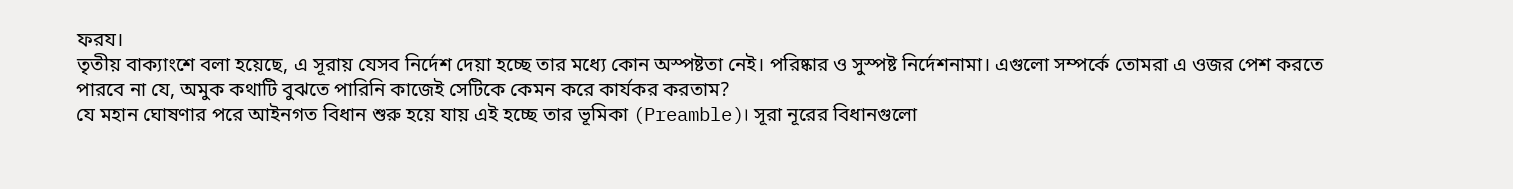ফরয।
তৃতীয় বাক্যাংশে বলা হয়েছে, এ সূরায় যেসব নির্দেশ দেয়া হচ্ছে তার মধ্যে কোন অস্পষ্টতা নেই। পরিষ্কার ও সুস্পষ্ট নির্দেশনামা। এগুলো সম্পর্কে তোমরা এ ওজর পেশ করতে পারবে না যে, অমুক কথাটি বুঝতে পারিনি কাজেই সেটিকে কেমন করে কার্যকর করতাম?
যে মহান ঘোষণার পরে আইনগত বিধান শুরু হয়ে যায় এই হচ্ছে তার ভূমিকা (Preamble)। সূরা নূরের বিধানগুলো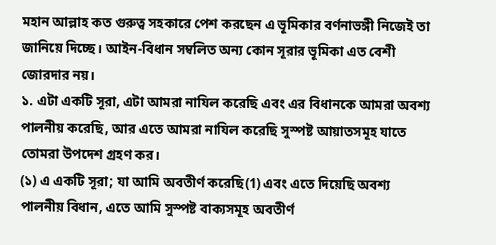মহান আল্লাহ কত গুরুত্ব সহকারে পেশ করছেন এ ভূমিকার বর্ণনাভঙ্গী নিজেই তা জানিয়ে দিচ্ছে। আইন-বিধান সম্বলিত অন্য কোন সূরার ভূমিকা এত বেশী জোরদার নয়।
১. এটা একটি সূরা, এটা আমরা নাযিল করেছি এবং এর বিধানকে আমরা অবশ্য পালনীয় করেছি, আর এতে আমরা নাযিল করেছি সুস্পষ্ট আয়াতসমূহ যাতে তোমরা উপদেশ গ্ৰহণ কর।
(১) এ একটি সূরা; যা আমি অবতীর্ণ করেছি(1) এবং এতে দিয়েছি অবশ্য পালনীয় বিধান, এতে আমি সুস্পষ্ট বাক্যসমূহ অবতীর্ণ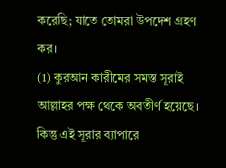করেছি; যাতে তোমরা উপদেশ গ্রহণ কর।
(1) কুরআন কারীমের সমস্ত সূরাই আল্লাহর পক্ষ থেকে অবতীর্ণ হয়েছে। কিন্তু এই সূরার ব্যাপারে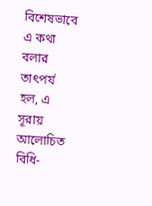বিশেষভাবে এ কথা বলার তাৎপর্য হল, এ সূরায় আলোচিত বিধি-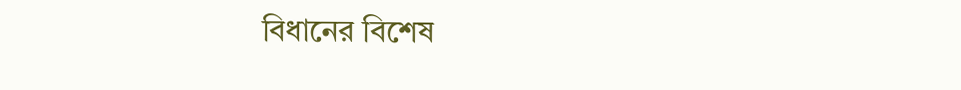বিধানের বিশেষ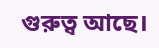গুরুত্ব আছে।